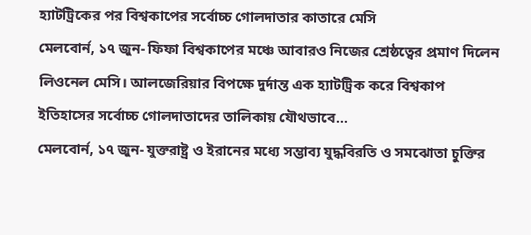হ্যাটট্রিকের পর বিশ্বকাপের সর্বোচ্চ গোলদাতার কাতারে মেসি
মেলবোর্ন, ১৭ জুন- ফিফা বিশ্বকাপের মঞ্চে আবারও নিজের শ্রেষ্ঠত্বের প্রমাণ দিলেন লিওনেল মেসি। আলজেরিয়ার বিপক্ষে দুর্দান্ত এক হ্যাটট্রিক করে বিশ্বকাপ ইতিহাসের সর্বোচ্চ গোলদাতাদের তালিকায় যৌথভাবে…
মেলবোর্ন, ১৭ জুন- যুক্তরাষ্ট্র ও ইরানের মধ্যে সম্ভাব্য যুদ্ধবিরতি ও সমঝোতা চুক্তির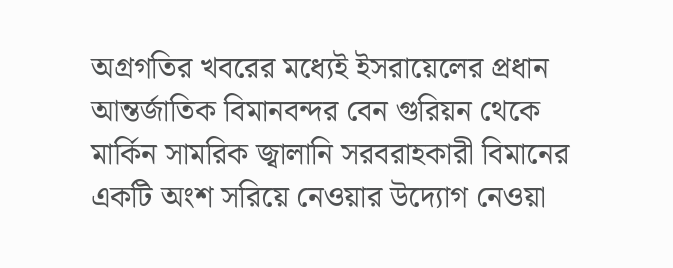অগ্রগতির খবরের মধ্যেই ইসরায়েলের প্রধান আন্তর্জাতিক বিমানবন্দর বেন গুরিয়ন থেকে মার্কিন সামরিক জ্বালানি সরবরাহকারী বিমানের একটি অংশ সরিয়ে নেওয়ার উদ্যোগ নেওয়া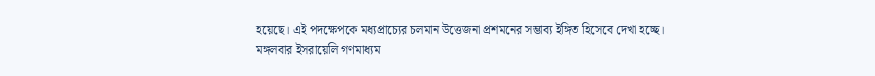হয়েছে। এই পদক্ষেপকে মধ্যপ্রাচ্যের চলমান উত্তেজনা প্রশমনের সম্ভাব্য ইঙ্গিত হিসেবে দেখা হচ্ছে।
মঙ্গলবার ইসরায়েলি গণমাধ্যম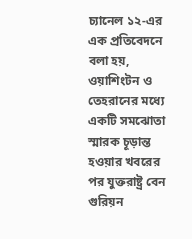চ্যানেল ১২-এর এক প্রতিবেদনে বলা হয়, ওয়াশিংটন ও তেহরানের মধ্যে একটি সমঝোতা স্মারক চূড়ান্ত হওয়ার খবরের পর যুক্তরাষ্ট্র বেন গুরিয়ন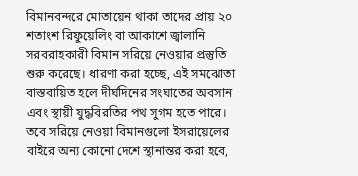বিমানবন্দরে মোতায়েন থাকা তাদের প্রায় ২০ শতাংশ রিফুয়েলিং বা আকাশে জ্বালানি সরবরাহকারী বিমান সরিয়ে নেওয়ার প্রস্তুতি শুরু করেছে। ধারণা করা হচ্ছে, এই সমঝোতা বাস্তবায়িত হলে দীর্ঘদিনের সংঘাতের অবসান এবং স্থায়ী যুদ্ধবিরতির পথ সুগম হতে পারে।
তবে সরিয়ে নেওয়া বিমানগুলো ইসরায়েলের বাইরে অন্য কোনো দেশে স্থানান্তর করা হবে,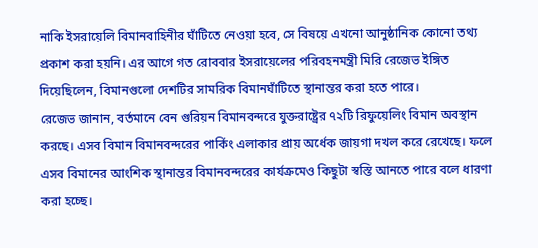নাকি ইসরায়েলি বিমানবাহিনীর ঘাঁটিতে নেওয়া হবে, সে বিষয়ে এখনো আনুষ্ঠানিক কোনো তথ্য প্রকাশ করা হয়নি। এর আগে গত রোববার ইসরায়েলের পরিবহনমন্ত্রী মিরি রেজেভ ইঙ্গিত দিয়েছিলেন, বিমানগুলো দেশটির সামরিক বিমানঘাঁটিতে স্থানান্তর করা হতে পারে।
রেজেভ জানান, বর্তমানে বেন গুরিয়ন বিমানবন্দরে যুক্তরাষ্ট্রের ৭২টি রিফুয়েলিং বিমান অবস্থান করছে। এসব বিমান বিমানবন্দরের পার্কিং এলাকার প্রায় অর্ধেক জায়গা দখল করে রেখেছে। ফলে এসব বিমানের আংশিক স্থানান্তর বিমানবন্দরের কার্যক্রমেও কিছুটা স্বস্তি আনতে পারে বলে ধারণা করা হচ্ছে।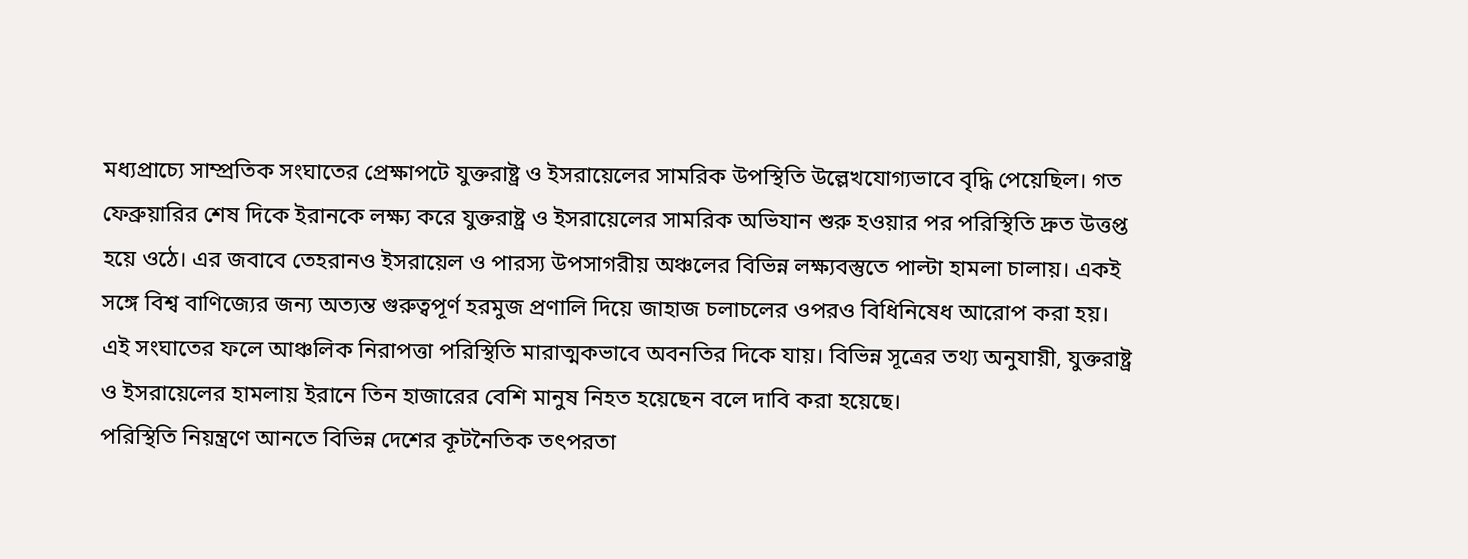মধ্যপ্রাচ্যে সাম্প্রতিক সংঘাতের প্রেক্ষাপটে যুক্তরাষ্ট্র ও ইসরায়েলের সামরিক উপস্থিতি উল্লেখযোগ্যভাবে বৃদ্ধি পেয়েছিল। গত ফেব্রুয়ারির শেষ দিকে ইরানকে লক্ষ্য করে যুক্তরাষ্ট্র ও ইসরায়েলের সামরিক অভিযান শুরু হওয়ার পর পরিস্থিতি দ্রুত উত্তপ্ত হয়ে ওঠে। এর জবাবে তেহরানও ইসরায়েল ও পারস্য উপসাগরীয় অঞ্চলের বিভিন্ন লক্ষ্যবস্তুতে পাল্টা হামলা চালায়। একই সঙ্গে বিশ্ব বাণিজ্যের জন্য অত্যন্ত গুরুত্বপূর্ণ হরমুজ প্রণালি দিয়ে জাহাজ চলাচলের ওপরও বিধিনিষেধ আরোপ করা হয়।
এই সংঘাতের ফলে আঞ্চলিক নিরাপত্তা পরিস্থিতি মারাত্মকভাবে অবনতির দিকে যায়। বিভিন্ন সূত্রের তথ্য অনুযায়ী, যুক্তরাষ্ট্র ও ইসরায়েলের হামলায় ইরানে তিন হাজারের বেশি মানুষ নিহত হয়েছেন বলে দাবি করা হয়েছে।
পরিস্থিতি নিয়ন্ত্রণে আনতে বিভিন্ন দেশের কূটনৈতিক তৎপরতা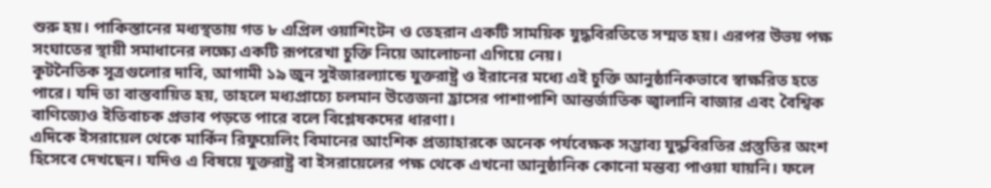শুরু হয়। পাকিস্তানের মধ্যস্থতায় গত ৮ এপ্রিল ওয়াশিংটন ও তেহরান একটি সাময়িক যুদ্ধবিরতিতে সম্মত হয়। এরপর উভয় পক্ষ সংঘাতের স্থায়ী সমাধানের লক্ষ্যে একটি রূপরেখা চুক্তি নিয়ে আলোচনা এগিয়ে নেয়।
কূটনৈতিক সূত্রগুলোর দাবি, আগামী ১৯ জুন সুইজারল্যান্ডে যুক্তরাষ্ট্র ও ইরানের মধ্যে এই চুক্তি আনুষ্ঠানিকভাবে স্বাক্ষরিত হতে পারে। যদি তা বাস্তবায়িত হয়, তাহলে মধ্যপ্রাচ্যে চলমান উত্তেজনা হ্রাসের পাশাপাশি আন্তর্জাতিক জ্বালানি বাজার এবং বৈশ্বিক বাণিজ্যেও ইতিবাচক প্রভাব পড়তে পারে বলে বিশ্লেষকদের ধারণা।
এদিকে ইসরায়েল থেকে মার্কিন রিফুয়েলিং বিমানের আংশিক প্রত্যাহারকে অনেক পর্যবেক্ষক সম্ভাব্য যুদ্ধবিরতির প্রস্তুতির অংশ হিসেবে দেখছেন। যদিও এ বিষয়ে যুক্তরাষ্ট্র বা ইসরায়েলের পক্ষ থেকে এখনো আনুষ্ঠানিক কোনো মন্তব্য পাওয়া যায়নি। ফলে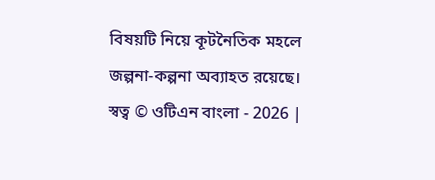বিষয়টি নিয়ে কূটনৈতিক মহলে জল্পনা-কল্পনা অব্যাহত রয়েছে।
স্বত্ব © ওটিএন বাংলা - 2026 |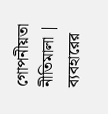গোপনীয়তা নীতিমালা | ব্যবহারের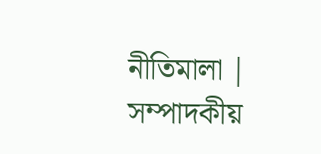নীতিমালা | সম্পাদকীয়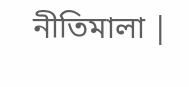নীতিমালা |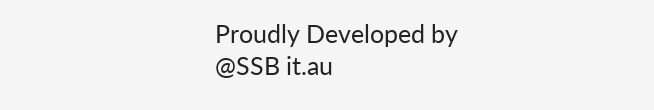Proudly Developed by @SSB it.au